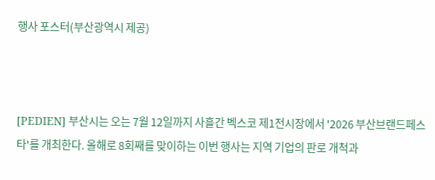행사 포스터(부산광역시 제공)



[PEDIEN] 부산시는 오는 7월 12일까지 사흘간 벡스코 제1전시장에서 '2026 부산브랜드페스타'를 개최한다. 올해로 8회째를 맞이하는 이번 행사는 지역 기업의 판로 개척과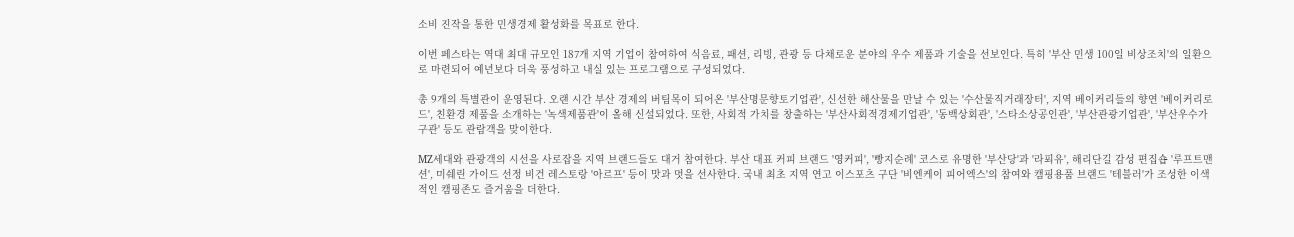소비 진작을 통한 민생경제 활성화를 목표로 한다.

이번 페스타는 역대 최대 규모인 187개 지역 기업이 참여하여 식음료, 패션, 리빙, 관광 등 다채로운 분야의 우수 제품과 기술을 선보인다. 특히 '부산 민생 100일 비상조치'의 일환으로 마련되어 예년보다 더욱 풍성하고 내실 있는 프로그램으로 구성되었다.

총 9개의 특별관이 운영된다. 오랜 시간 부산 경제의 버팀목이 되어온 '부산명문향토기업관', 신선한 해산물을 만날 수 있는 '수산물직거래장터', 지역 베이커리들의 향연 '베이커리로드', 친환경 제품을 소개하는 '녹색제품관'이 올해 신설되었다. 또한, 사회적 가치를 창출하는 '부산사회적경제기업관', '동백상회관', '스타소상공인관', '부산관광기업관', '부산우수가구관' 등도 관람객을 맞이한다.

MZ세대와 관광객의 시선을 사로잡을 지역 브랜드들도 대거 참여한다. 부산 대표 커피 브랜드 '영커피', '빵지순례' 코스로 유명한 '부산당'과 '라푀유', 해리단길 감성 편집숍 '루프트맨션', 미쉐린 가이드 선정 비건 레스토랑 '아르프' 등이 맛과 멋을 선사한다. 국내 최초 지역 연고 이스포츠 구단 '비엔케이 피어엑스'의 참여와 캠핑용품 브랜드 '테블러'가 조성한 이색적인 캠핑존도 즐거움을 더한다.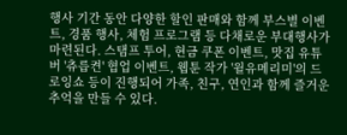행사 기간 동안 다양한 할인 판매와 함께 부스별 이벤트, 경품 행사, 체험 프로그램 등 다채로운 부대행사가 마련된다. 스탬프 투어, 현금 쿠폰 이벤트, 맛집 유튜버 '츄릅켠' 협업 이벤트, 웹툰 작가 '윌유메리미'의 드로잉쇼 등이 진행되어 가족, 친구, 연인과 함께 즐거운 추억을 만들 수 있다.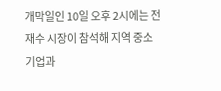개막일인 10일 오후 2시에는 전재수 시장이 참석해 지역 중소기업과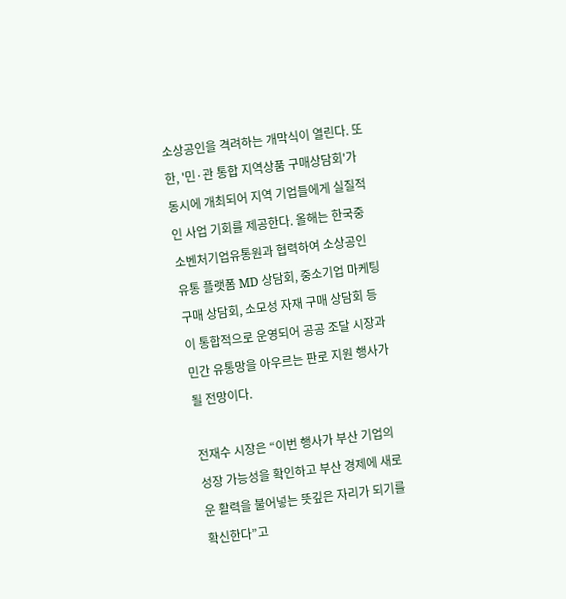소상공인을 격려하는 개막식이 열린다. 또한, '민·관 통합 지역상품 구매상담회'가 동시에 개최되어 지역 기업들에게 실질적인 사업 기회를 제공한다. 올해는 한국중소벤처기업유통원과 협력하여 소상공인 유통 플랫폼 MD 상담회, 중소기업 마케팅 구매 상담회, 소모성 자재 구매 상담회 등이 통합적으로 운영되어 공공 조달 시장과 민간 유통망을 아우르는 판로 지원 행사가 될 전망이다.

전재수 시장은 “이번 행사가 부산 기업의 성장 가능성을 확인하고 부산 경제에 새로운 활력을 불어넣는 뜻깊은 자리가 되기를 확신한다”고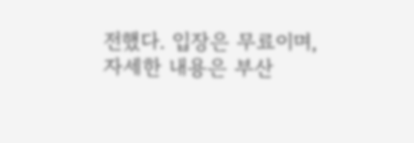전했다. 입장은 무료이며, 자세한 내용은 부산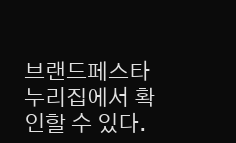브랜드페스타 누리집에서 확인할 수 있다.